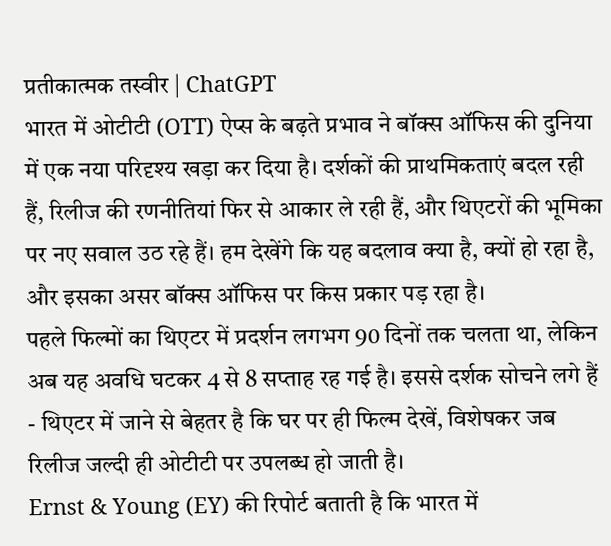प्रतीकात्मक तस्वीर | ChatGPT
भारत में ओटीटी (OTT) ऐप्स के बढ़ते प्रभाव ने बॉक्स ऑफिस की दुनिया में एक नया परिदृश्य खड़ा कर दिया है। दर्शकों की प्राथमिकताएं बदल रही हैं, रिलीज की रणनीतियां फिर से आकार ले रही हैं, और थिएटरों की भूमिका पर नए सवाल उठ रहे हैं। हम देखेंगे कि यह बदलाव क्या है, क्यों हो रहा है, और इसका असर बॉक्स ऑफिस पर किस प्रकार पड़ रहा है।
पहले फिल्मों का थिएटर में प्रदर्शन लगभग 90 दिनों तक चलता था, लेकिन अब यह अवधि घटकर 4 से 8 सप्ताह रह गई है। इससे दर्शक सोचने लगे हैं - थिएटर में जाने से बेहतर है कि घर पर ही फिल्म देखें, विशेषकर जब रिलीज जल्दी ही ओटीटी पर उपलब्ध हो जाती है।
Ernst & Young (EY) की रिपोर्ट बताती है कि भारत में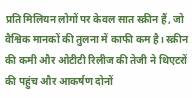प्रति मिलियन लोगों पर केवल सात स्क्रीन हैं, जो वैश्विक मानकों की तुलना में काफी कम है। स्क्रीन की कमी और ओटीटी रिलीज की तेजी ने थिएटरों की पहुंच और आकर्षण दोनों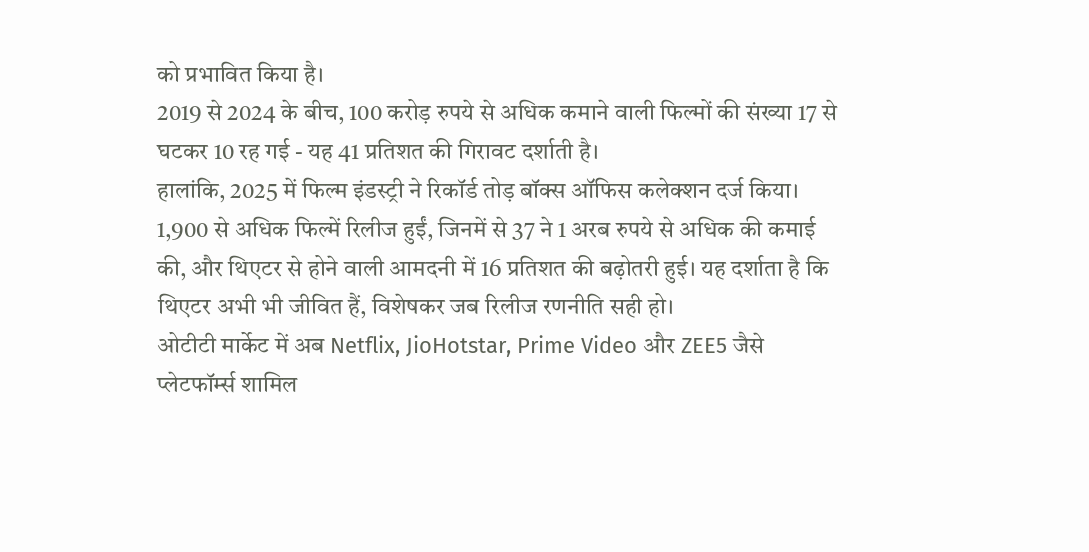को प्रभावित किया है।
2019 से 2024 के बीच, 100 करोड़ रुपये से अधिक कमाने वाली फिल्मों की संख्या 17 से घटकर 10 रह गई - यह 41 प्रतिशत की गिरावट दर्शाती है।
हालांकि, 2025 में फिल्म इंडस्ट्री ने रिकॉर्ड तोड़ बॉक्स ऑफिस कलेक्शन दर्ज किया। 1,900 से अधिक फिल्में रिलीज हुईं, जिनमें से 37 ने 1 अरब रुपये से अधिक की कमाई की, और थिएटर से होने वाली आमदनी में 16 प्रतिशत की बढ़ोतरी हुई। यह दर्शाता है कि थिएटर अभी भी जीवित हैं, विशेषकर जब रिलीज रणनीति सही हो।
ओटीटी मार्केट में अब Netflix, JioHotstar, Prime Video और ZEE5 जैसे प्लेटफॉर्म्स शामिल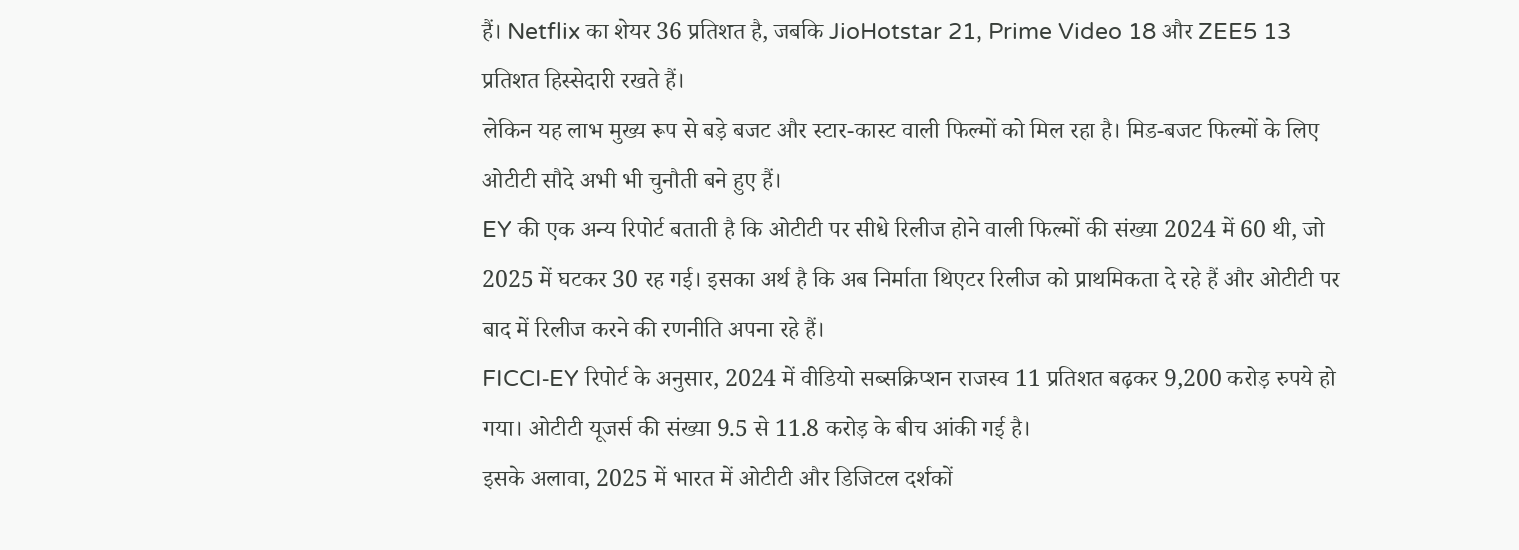हैं। Netflix का शेयर 36 प्रतिशत है, जबकि JioHotstar 21, Prime Video 18 और ZEE5 13 प्रतिशत हिस्सेदारी रखते हैं।
लेकिन यह लाभ मुख्य रूप से बड़े बजट और स्टार-कास्ट वाली फिल्मों को मिल रहा है। मिड-बजट फिल्मों के लिए ओटीटी सौदे अभी भी चुनौती बने हुए हैं।
EY की एक अन्य रिपोर्ट बताती है कि ओटीटी पर सीधे रिलीज होने वाली फिल्मों की संख्या 2024 में 60 थी, जो 2025 में घटकर 30 रह गई। इसका अर्थ है कि अब निर्माता थिएटर रिलीज को प्राथमिकता दे रहे हैं और ओटीटी पर बाद में रिलीज करने की रणनीति अपना रहे हैं।
FICCI‑EY रिपोर्ट के अनुसार, 2024 में वीडियो सब्सक्रिप्शन राजस्व 11 प्रतिशत बढ़कर 9,200 करोड़ रुपये हो गया। ओटीटी यूजर्स की संख्या 9.5 से 11.8 करोड़ के बीच आंकी गई है।
इसके अलावा, 2025 में भारत में ओटीटी और डिजिटल दर्शकों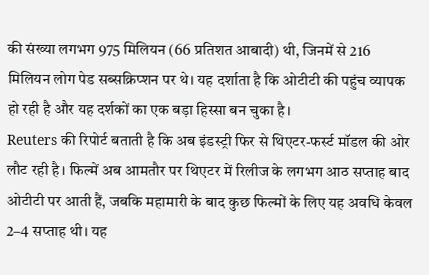की संख्या लगभग 975 मिलियन (66 प्रतिशत आबादी) थी, जिनमें से 216 मिलियन लोग पेड सब्सक्रिप्शन पर थे। यह दर्शाता है कि ओटीटी की पहुंच व्यापक हो रही है और यह दर्शकों का एक बड़ा हिस्सा बन चुका है।
Reuters की रिपोर्ट बताती है कि अब इंडस्ट्री फिर से थिएटर-फर्स्ट मॉडल की ओर लौट रही है। फिल्में अब आमतौर पर थिएटर में रिलीज के लगभग आठ सप्ताह बाद ओटीटी पर आती हैं, जबकि महामारी के बाद कुछ फिल्मों के लिए यह अवधि केवल 2–4 सप्ताह थी। यह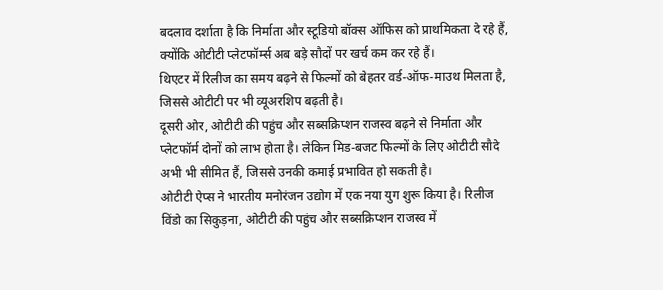बदलाव दर्शाता है कि निर्माता और स्टूडियो बॉक्स ऑफिस को प्राथमिकता दे रहे हैं, क्योंकि ओटीटी प्लेटफॉर्म्स अब बड़े सौदों पर खर्च कम कर रहे हैं।
थिएटर में रिलीज का समय बढ़ने से फिल्मों को बेहतर वर्ड-ऑफ-माउथ मिलता है, जिससे ओटीटी पर भी व्यूअरशिप बढ़ती है।
दूसरी ओर, ओटीटी की पहुंच और सब्सक्रिप्शन राजस्व बढ़ने से निर्माता और प्लेटफॉर्म दोनों को लाभ होता है। लेकिन मिड-बजट फिल्मों के लिए ओटीटी सौदे अभी भी सीमित हैं, जिससे उनकी कमाई प्रभावित हो सकती है।
ओटीटी ऐप्स ने भारतीय मनोरंजन उद्योग में एक नया युग शुरू किया है। रिलीज विंडो का सिकुड़ना, ओटीटी की पहुंच और सब्सक्रिप्शन राजस्व में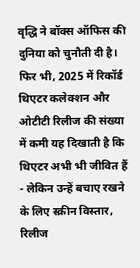वृद्धि ने बॉक्स ऑफिस की दुनिया को चुनौती दी है। फिर भी, 2025 में रिकॉर्ड थिएटर कलेक्शन और ओटीटी रिलीज की संख्या में कमी यह दिखाती है कि थिएटर अभी भी जीवित हैं - लेकिन उन्हें बचाए रखने के लिए स्क्रीन विस्तार, रिलीज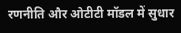रणनीति और ओटीटी मॉडल में सुधार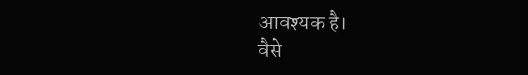आवश्यक है।
वैसे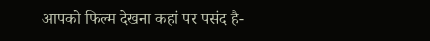आपको फिल्म देखना कहां पर पसंद है-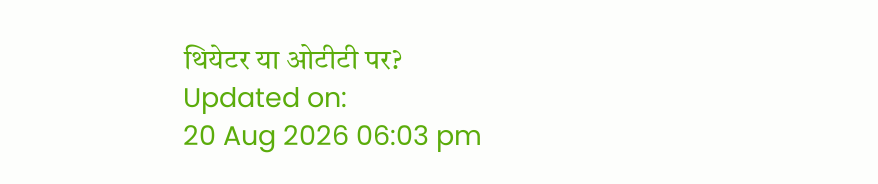थियेटर या ओटीटी पर?
Updated on:
20 Aug 2026 06:03 pm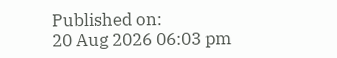Published on:
20 Aug 2026 06:03 pm